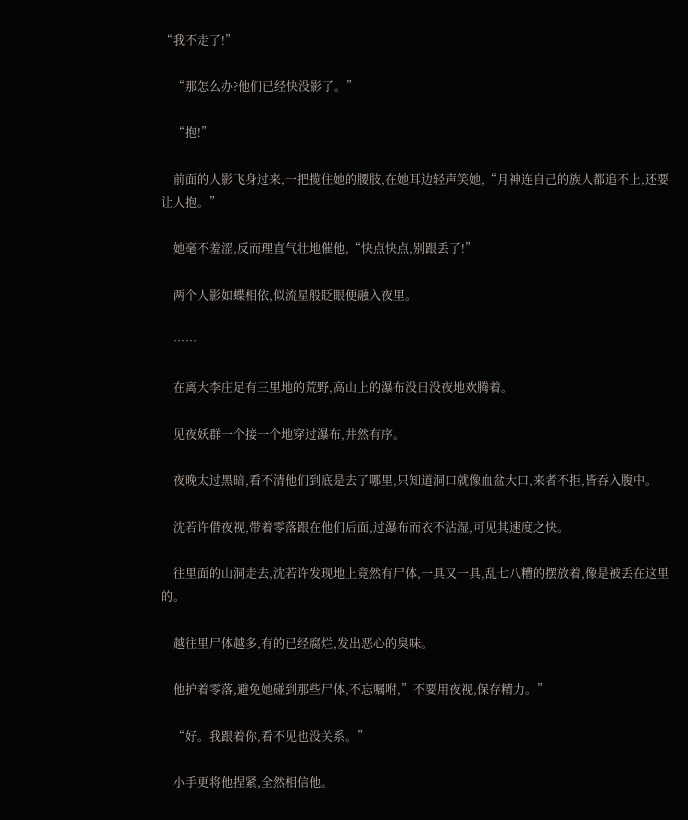“我不走了!”

    “那怎么办?他们已经快没影了。”

    “抱!”

    前面的人影飞身过来,一把揽住她的腰肢,在她耳边轻声笑她,“月神连自己的族人都追不上,还要让人抱。”

    她毫不羞涩,反而理直气壮地催他,“快点快点,别跟丢了!”

    两个人影如蝶相依,似流星般眨眼便融入夜里。

    ……

    在离大李庄足有三里地的荒野,高山上的瀑布没日没夜地欢腾着。

    见夜妖群一个接一个地穿过瀑布,井然有序。

    夜晚太过黑暗,看不清他们到底是去了哪里,只知道洞口就像血盆大口,来者不拒,皆吞入腹中。

    沈若许借夜视,带着零落跟在他们后面,过瀑布而衣不沾湿,可见其速度之快。

    往里面的山洞走去,沈若许发现地上竟然有尸体,一具又一具,乱七八糟的摆放着,像是被丢在这里的。

    越往里尸体越多,有的已经腐烂,发出恶心的臭味。

    他护着零落,避免她碰到那些尸体,不忘嘱咐,”不要用夜视,保存精力。”

    “好。我跟着你,看不见也没关系。”

    小手更将他捏紧,全然相信他。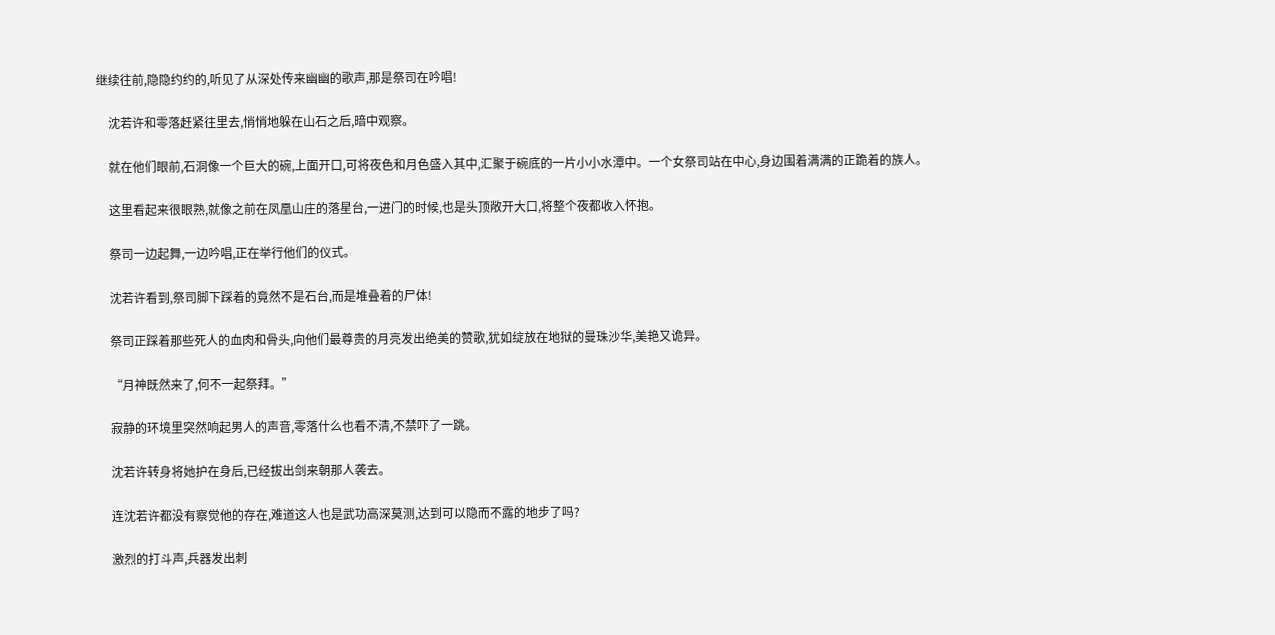继续往前,隐隐约约的,听见了从深处传来幽幽的歌声,那是祭司在吟唱!

    沈若许和零落赶紧往里去,悄悄地躲在山石之后,暗中观察。

    就在他们眼前,石洞像一个巨大的碗,上面开口,可将夜色和月色盛入其中,汇聚于碗底的一片小小水潭中。一个女祭司站在中心,身边围着满满的正跪着的族人。

    这里看起来很眼熟,就像之前在凤凰山庄的落星台,一进门的时候,也是头顶敞开大口,将整个夜都收入怀抱。

    祭司一边起舞,一边吟唱,正在举行他们的仪式。

    沈若许看到,祭司脚下踩着的竟然不是石台,而是堆叠着的尸体!

    祭司正踩着那些死人的血肉和骨头,向他们最尊贵的月亮发出绝美的赞歌,犹如绽放在地狱的曼珠沙华,美艳又诡异。

    “月神既然来了,何不一起祭拜。”

    寂静的环境里突然响起男人的声音,零落什么也看不清,不禁吓了一跳。

    沈若许转身将她护在身后,已经拔出剑来朝那人袭去。

    连沈若许都没有察觉他的存在,难道这人也是武功高深莫测,达到可以隐而不露的地步了吗?

    激烈的打斗声,兵器发出刺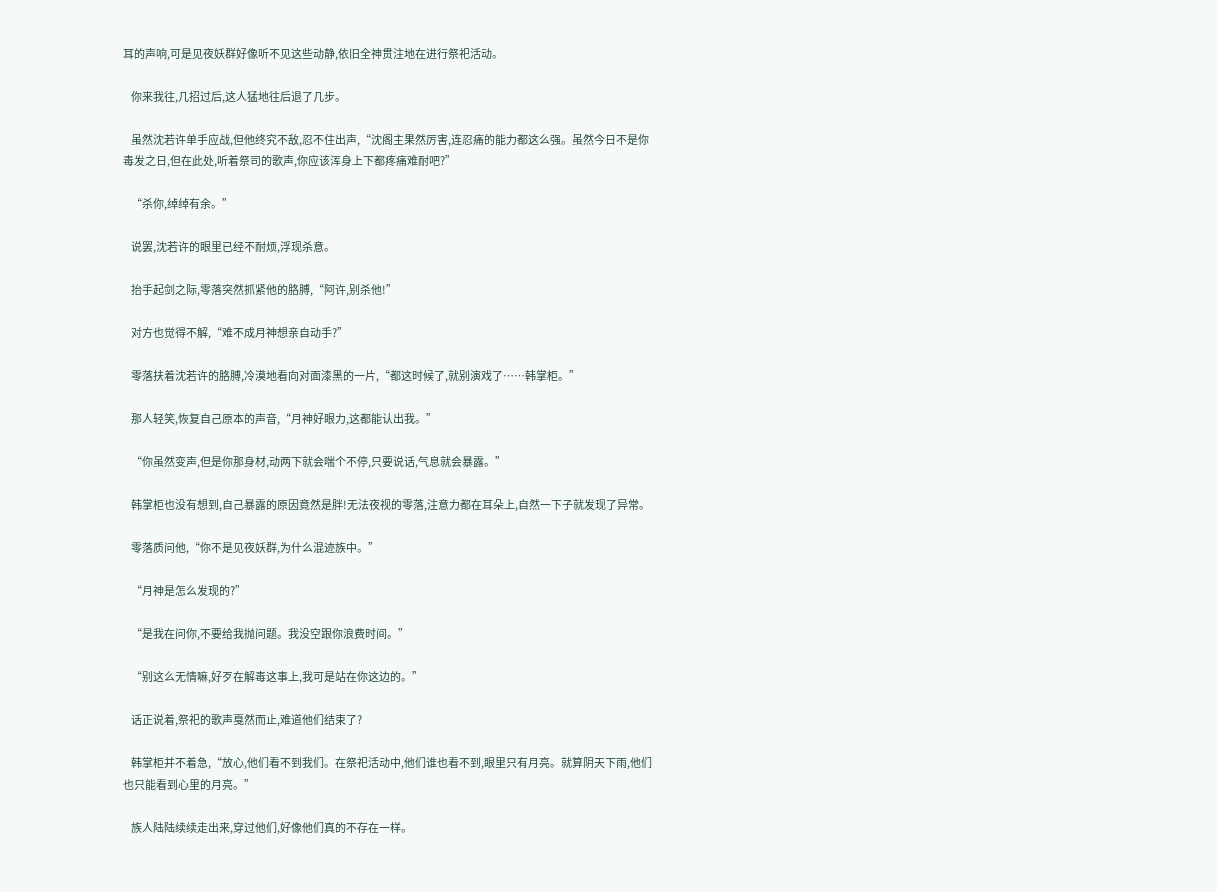耳的声响,可是见夜妖群好像听不见这些动静,依旧全神贯注地在进行祭祀活动。

    你来我往,几招过后,这人猛地往后退了几步。

    虽然沈若许单手应战,但他终究不敌,忍不住出声,“沈阁主果然厉害,连忍痛的能力都这么强。虽然今日不是你毒发之日,但在此处,听着祭司的歌声,你应该浑身上下都疼痛难耐吧?”

    “杀你,绰绰有余。”

    说罢,沈若许的眼里已经不耐烦,浮现杀意。

    抬手起剑之际,零落突然抓紧他的胳膊,“阿许,别杀他!”

    对方也觉得不解,“难不成月神想亲自动手?”

    零落扶着沈若许的胳膊,冷漠地看向对面漆黑的一片,“都这时候了,就别演戏了……韩掌柜。”

    那人轻笑,恢复自己原本的声音,“月神好眼力,这都能认出我。”

    “你虽然变声,但是你那身材,动两下就会喘个不停,只要说话,气息就会暴露。”

    韩掌柜也没有想到,自己暴露的原因竟然是胖!无法夜视的零落,注意力都在耳朵上,自然一下子就发现了异常。

    零落质问他,“你不是见夜妖群,为什么混迹族中。”

    “月神是怎么发现的?”

    “是我在问你,不要给我抛问题。我没空跟你浪费时间。”

    “别这么无情嘛,好歹在解毒这事上,我可是站在你这边的。”

    话正说着,祭祀的歌声戛然而止,难道他们结束了?

    韩掌柜并不着急,“放心,他们看不到我们。在祭祀活动中,他们谁也看不到,眼里只有月亮。就算阴天下雨,他们也只能看到心里的月亮。”

    族人陆陆续续走出来,穿过他们,好像他们真的不存在一样。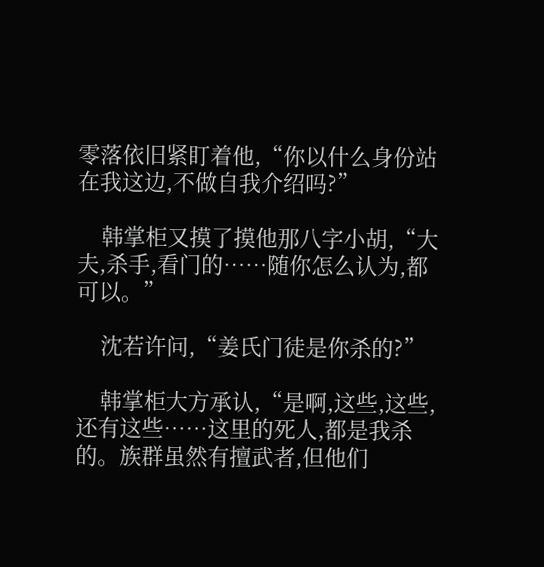零落依旧紧盯着他,“你以什么身份站在我这边,不做自我介绍吗?”

    韩掌柜又摸了摸他那八字小胡,“大夫,杀手,看门的……随你怎么认为,都可以。”

    沈若许问,“姜氏门徒是你杀的?”

    韩掌柜大方承认,“是啊,这些,这些,还有这些……这里的死人,都是我杀的。族群虽然有擅武者,但他们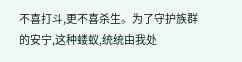不喜打斗,更不喜杀生。为了守护族群的安宁,这种蝼蚁,统统由我处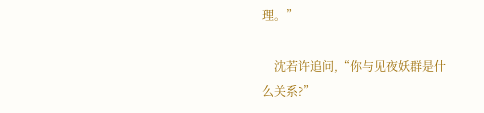理。”

    沈若许追问,“你与见夜妖群是什么关系?”